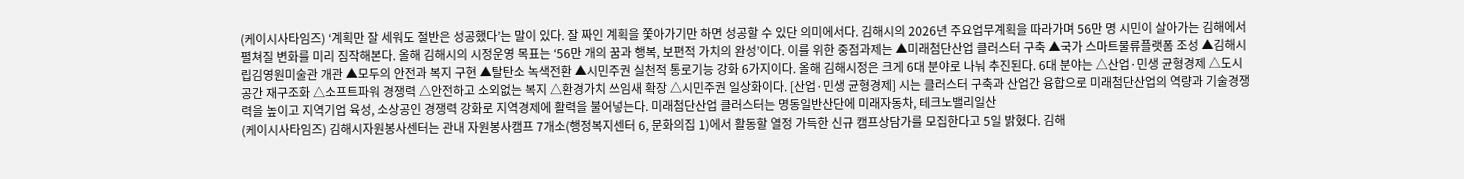(케이시사타임즈) ‘계획만 잘 세워도 절반은 성공했다’는 말이 있다. 잘 짜인 계획을 쫓아가기만 하면 성공할 수 있단 의미에서다. 김해시의 2026년 주요업무계획을 따라가며 56만 명 시민이 살아가는 김해에서 펼쳐질 변화를 미리 짐작해본다. 올해 김해시의 시정운영 목표는 ‘56만 개의 꿈과 행복, 보편적 가치의 완성’이다. 이를 위한 중점과제는 ▲미래첨단산업 클러스터 구축 ▲국가 스마트물류플랫폼 조성 ▲김해시립김영원미술관 개관 ▲모두의 안전과 복지 구현 ▲탈탄소 녹색전환 ▲시민주권 실천적 통로기능 강화 6가지이다. 올해 김해시정은 크게 6대 분야로 나눠 추진된다. 6대 분야는 △산업·민생 균형경제 △도시공간 재구조화 △소프트파워 경쟁력 △안전하고 소외없는 복지 △환경가치 쓰임새 확장 △시민주권 일상화이다. [산업·민생 균형경제] 시는 클러스터 구축과 산업간 융합으로 미래첨단산업의 역량과 기술경쟁력을 높이고 지역기업 육성, 소상공인 경쟁력 강화로 지역경제에 활력을 불어넣는다. 미래첨단산업 클러스터는 명동일반산단에 미래자동차, 테크노밸리일산
(케이시사타임즈) 김해시자원봉사센터는 관내 자원봉사캠프 7개소(행정복지센터 6, 문화의집 1)에서 활동할 열정 가득한 신규 캠프상담가를 모집한다고 5일 밝혔다. 김해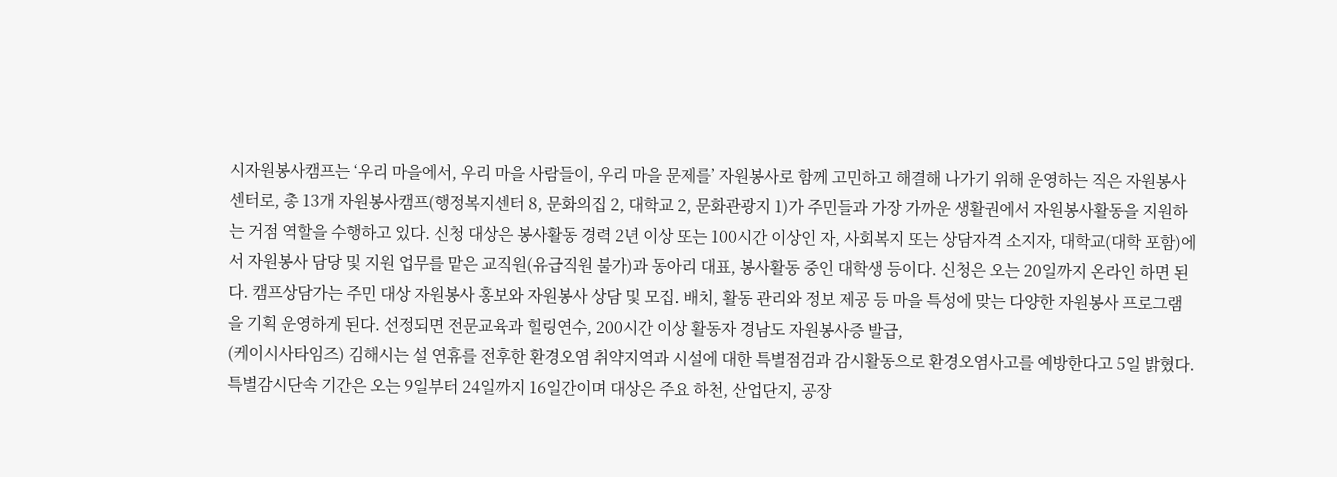시자원봉사캠프는 ‘우리 마을에서, 우리 마을 사람들이, 우리 마을 문제를’ 자원봉사로 함께 고민하고 해결해 나가기 위해 운영하는 직은 자원봉사센터로, 총 13개 자원봉사캠프(행정복지센터 8, 문화의집 2, 대학교 2, 문화관광지 1)가 주민들과 가장 가까운 생활권에서 자원봉사활동을 지원하는 거점 역할을 수행하고 있다. 신청 대상은 봉사활동 경력 2년 이상 또는 100시간 이상인 자, 사회복지 또는 상담자격 소지자, 대학교(대학 포함)에서 자원봉사 담당 및 지원 업무를 맡은 교직원(유급직원 불가)과 동아리 대표, 봉사활동 중인 대학생 등이다. 신청은 오는 20일까지 온라인 하면 된다. 캠프상담가는 주민 대상 자원봉사 홍보와 자원봉사 상담 및 모집․ 배치, 활동 관리와 정보 제공 등 마을 특성에 맞는 다양한 자원봉사 프로그램을 기획 운영하게 된다. 선정되면 전문교육과 힐링연수, 200시간 이상 활동자 경남도 자원봉사증 발급,
(케이시사타임즈) 김해시는 설 연휴를 전후한 환경오염 취약지역과 시설에 대한 특별점검과 감시활동으로 환경오염사고를 예방한다고 5일 밝혔다. 특별감시단속 기간은 오는 9일부터 24일까지 16일간이며 대상은 주요 하천, 산업단지, 공장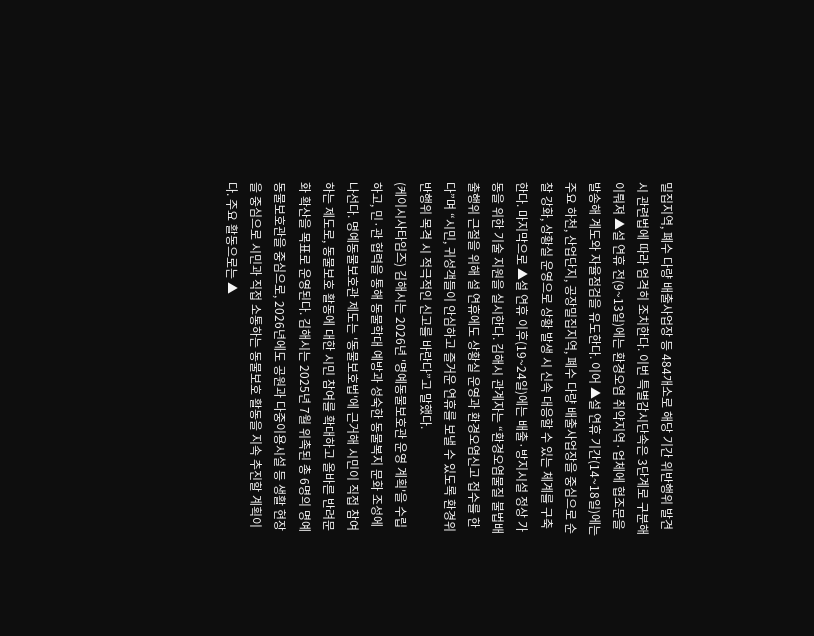밀집지역, 폐수 다량 배출사업장 등 484개소로 해당 기간 위반행위 발견 시 관련법에 따라 엄격히 조치한다. 이번 특별감시단속은 3단계로 구분해 이뤄져 ▲설 연휴 전(9~13일)에는 환경오염 취약지역·업체에 협조문을 발송해 계도와 자율점검을 유도한다. 이어 ▲설 연휴 기간(14~18일)에는 주요 하천, 산업단지, 공장밀집지역, 폐수 다량 배출사업장을 중심으로 순찰 강화, 상황실 운영으로 상황 발생 시 신속 대응할 수 있는 체계를 구축한다. 마지막으로 ▲설 연휴 이후(19~24일)에는 배출·방지시설 정상 가동을 위한 기술 지원을 실시한다. 김해시 관계자는 “환경오염물질 불법배출행위 근절을 위해 설 연휴에도 상황실 운영과 환경오염신고 접수를 한다”며 “시민, 귀성객들이 안심하고 즐거운 연휴를 보낼 수 있도록 환경위반행위 목격 시 적극적인 신고를 바란다”고 말했다.
(케이시사타임즈) 김해시는 2026년 '명예동물보호관 운영 계획'을 수립하고, 민·관 협력을 통해 동물학대 예방과 성숙한 동물복지 문화 조성에 나선다. 명예동물보호관 제도는 '동물보호법'에 근거해 시민이 직접 참여하는 제도로, 동물보호 활동에 대한 시민 참여를 확대하고 올바른 반려문화 확산을 목표로 운영된다. 김해시는 2025년 7월 위촉된 총 6명의 명예동물보호관을 중심으로, 2026년에도 공원과 다중이용시설 등 생활 현장을 중심으로 시민과 직접 소통하는 동물보호 활동을 지속 추진할 계획이다. 주요 활동으로는 ▲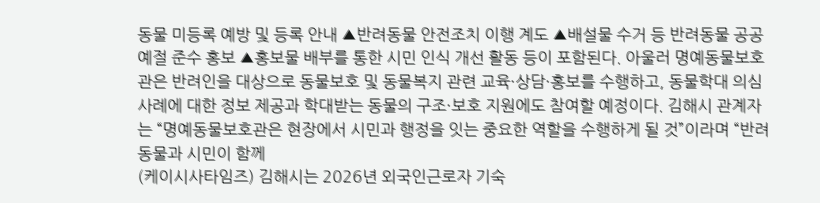동물 미등록 예방 및 등록 안내 ▲반려동물 안전조치 이행 계도 ▲배설물 수거 등 반려동물 공공예절 준수 홍보 ▲홍보물 배부를 통한 시민 인식 개선 활동 등이 포함된다. 아울러 명예동물보호관은 반려인을 대상으로 동물보호 및 동물복지 관련 교육·상담·홍보를 수행하고, 동물학대 의심 사례에 대한 정보 제공과 학대받는 동물의 구조·보호 지원에도 참여할 예정이다. 김해시 관계자는 “명예동물보호관은 현장에서 시민과 행정을 잇는 중요한 역할을 수행하게 될 것”이라며 “반려동물과 시민이 함께
(케이시사타임즈) 김해시는 2026년 외국인근로자 기숙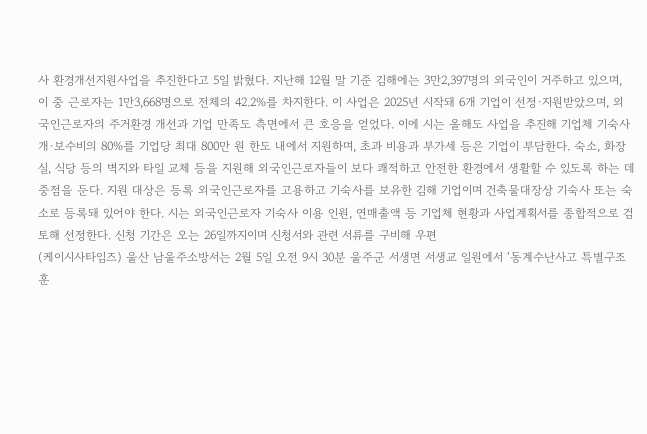사 환경개선지원사업을 추진한다고 5일 밝혔다. 지난해 12월 말 기준 김해에는 3만2,397명의 외국인이 거주하고 있으며, 이 중 근로자는 1만3,668명으로 전체의 42.2%를 차지한다. 이 사업은 2025년 시작돼 6개 기업이 선정·지원받았으며, 외국인근로자의 주거환경 개선과 기업 만족도 측면에서 큰 호응을 얻었다. 이에 시는 올해도 사업을 추진해 기업체 기숙사 개·보수비의 80%를 기업당 최대 800만 원 한도 내에서 지원하며, 초과 비용과 부가세 등은 기업이 부담한다. 숙소, 화장실, 식당 등의 벽지와 타일 교체 등을 지원해 외국인근로자들이 보다 쾌적하고 안전한 환경에서 생활할 수 있도록 하는 데 중점을 둔다. 지원 대상은 등록 외국인근로자를 고용하고 기숙사를 보유한 김해 기업이며 건축물대장상 기숙사 또는 숙소로 등록돼 있어야 한다. 시는 외국인근로자 기숙사 이용 인원, 연매출액 등 기업체 현황과 사업계획서를 종합적으로 검토해 선정한다. 신청 기간은 오는 26일까지이며 신청서와 관련 서류를 구비해 우편
(케이시사타임즈) 울산 남울주소방서는 2월 5일 오전 9시 30분 울주군 서생면 서생교 일원에서 ‘동계수난사고 특별구조훈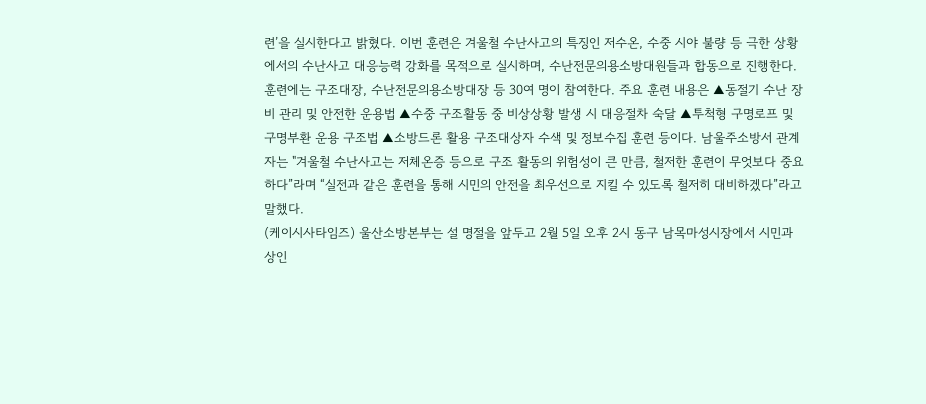련’을 실시한다고 밝혔다. 이번 훈련은 겨울철 수난사고의 특징인 저수온, 수중 시야 불량 등 극한 상황에서의 수난사고 대응능력 강화를 목적으로 실시하며, 수난전문의용소방대원들과 합동으로 진행한다. 훈련에는 구조대장, 수난전문의용소방대장 등 30여 명이 참여한다. 주요 훈련 내용은 ▲동절기 수난 장비 관리 및 안전한 운용법 ▲수중 구조활동 중 비상상황 발생 시 대응절차 숙달 ▲투척형 구명로프 및 구명부환 운용 구조법 ▲소방드론 활용 구조대상자 수색 및 정보수집 훈련 등이다. 남울주소방서 관계자는 "겨울철 수난사고는 저체온증 등으로 구조 활동의 위험성이 큰 만큼, 철저한 훈련이 무엇보다 중요하다”라며 “실전과 같은 훈련을 통해 시민의 안전을 최우선으로 지킬 수 있도록 철저히 대비하겠다”라고 말했다.
(케이시사타임즈) 울산소방본부는 설 명절을 앞두고 2월 5일 오후 2시 동구 남목마성시장에서 시민과 상인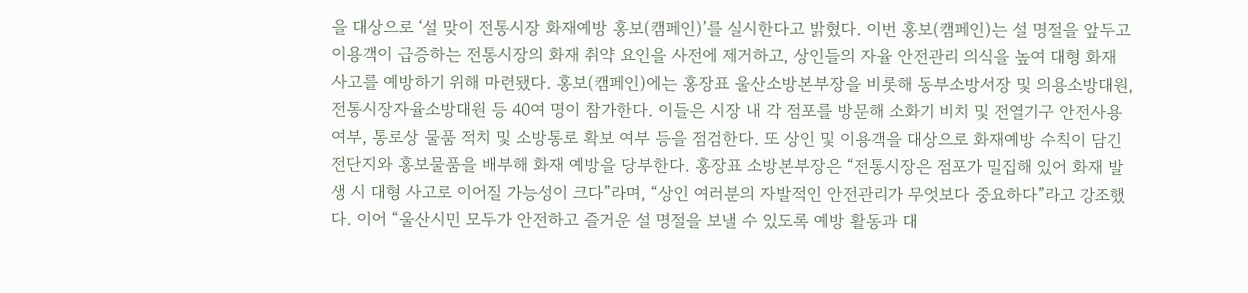을 대상으로 ‘설 맞이 전통시장 화재예방 홍보(캠페인)’를 실시한다고 밝혔다. 이번 홍보(캠페인)는 설 명절을 앞두고 이용객이 급증하는 전통시장의 화재 취약 요인을 사전에 제거하고, 상인들의 자율 안전관리 의식을 높여 대형 화재 사고를 예방하기 위해 마련됐다. 홍보(캠페인)에는 홍장표 울산소방본부장을 비롯해 동부소방서장 및 의용소방대원, 전통시장자율소방대원 등 40여 명이 참가한다. 이들은 시장 내 각 점포를 방문해 소화기 비치 및 전열기구 안전사용 여부, 통로상 물품 적치 및 소방통로 확보 여부 등을 점검한다. 또 상인 및 이용객을 대상으로 화재예방 수칙이 담긴 전단지와 홍보물품을 배부해 화재 예방을 당부한다. 홍장표 소방본부장은 “전통시장은 점포가 밀집해 있어 화재 발생 시 대형 사고로 이어질 가능성이 크다”라며, “상인 여러분의 자발적인 안전관리가 무엇보다 중요하다”라고 강조했다. 이어 “울산시민 모두가 안전하고 즐거운 설 명절을 보낼 수 있도록 예방 활동과 대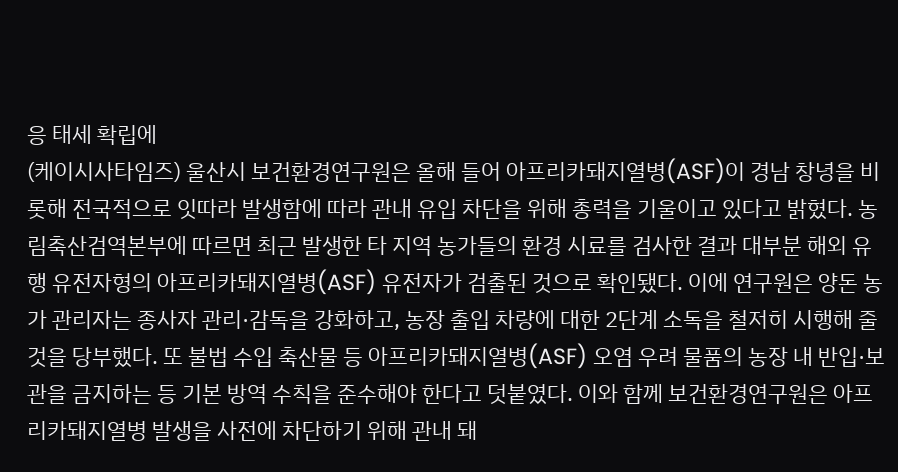응 태세 확립에
(케이시사타임즈) 울산시 보건환경연구원은 올해 들어 아프리카돼지열병(ASF)이 경남 창녕을 비롯해 전국적으로 잇따라 발생함에 따라 관내 유입 차단을 위해 총력을 기울이고 있다고 밝혔다. 농림축산검역본부에 따르면 최근 발생한 타 지역 농가들의 환경 시료를 검사한 결과 대부분 해외 유행 유전자형의 아프리카돼지열병(ASF) 유전자가 검출된 것으로 확인됐다. 이에 연구원은 양돈 농가 관리자는 종사자 관리·감독을 강화하고, 농장 출입 차량에 대한 2단계 소독을 철저히 시행해 줄 것을 당부했다. 또 불법 수입 축산물 등 아프리카돼지열병(ASF) 오염 우려 물품의 농장 내 반입·보관을 금지하는 등 기본 방역 수칙을 준수해야 한다고 덧붙였다. 이와 함께 보건환경연구원은 아프리카돼지열병 발생을 사전에 차단하기 위해 관내 돼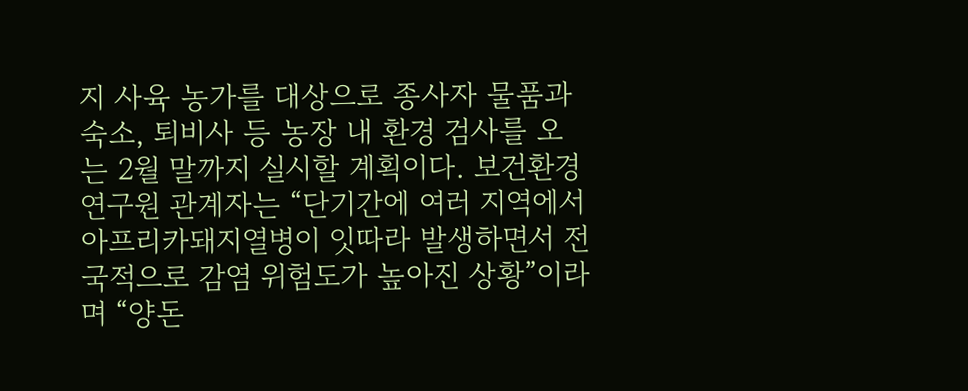지 사육 농가를 대상으로 종사자 물품과 숙소, 퇴비사 등 농장 내 환경 검사를 오는 2월 말까지 실시할 계획이다. 보건환경연구원 관계자는 “단기간에 여러 지역에서 아프리카돼지열병이 잇따라 발생하면서 전국적으로 감염 위험도가 높아진 상황”이라며 “양돈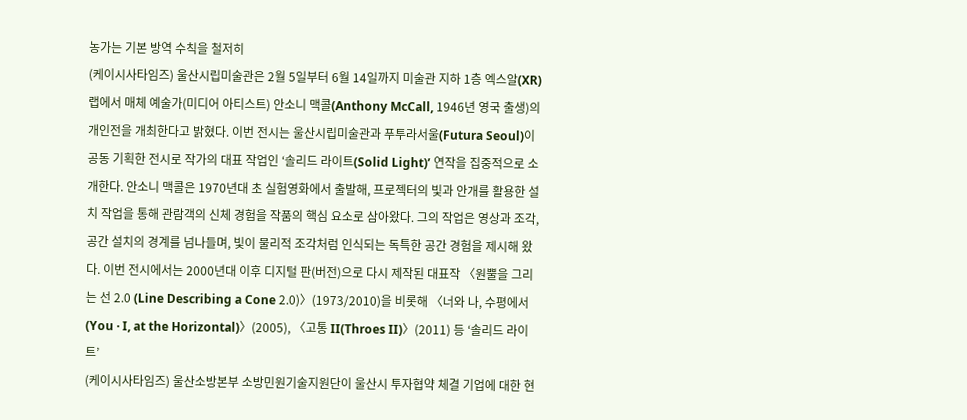농가는 기본 방역 수칙을 철저히
(케이시사타임즈) 울산시립미술관은 2월 5일부터 6월 14일까지 미술관 지하 1층 엑스알(XR)랩에서 매체 예술가(미디어 아티스트) 안소니 맥콜(Anthony McCall, 1946년 영국 출생)의 개인전을 개최한다고 밝혔다. 이번 전시는 울산시립미술관과 푸투라서울(Futura Seoul)이 공동 기획한 전시로 작가의 대표 작업인 ‘솔리드 라이트(Solid Light)’ 연작을 집중적으로 소개한다. 안소니 맥콜은 1970년대 초 실험영화에서 출발해, 프로젝터의 빛과 안개를 활용한 설치 작업을 통해 관람객의 신체 경험을 작품의 핵심 요소로 삼아왔다. 그의 작업은 영상과 조각, 공간 설치의 경계를 넘나들며, 빛이 물리적 조각처럼 인식되는 독특한 공간 경험을 제시해 왔다. 이번 전시에서는 2000년대 이후 디지털 판(버전)으로 다시 제작된 대표작 〈원뿔을 그리는 선 2.0 (Line Describing a Cone 2.0)〉(1973/2010)을 비롯해 〈너와 나, 수평에서(You · I, at the Horizontal)〉(2005), 〈고통 II(Throes II)〉(2011) 등 ‘솔리드 라이트’
(케이시사타임즈) 울산소방본부 소방민원기술지원단이 울산시 투자협약 체결 기업에 대한 현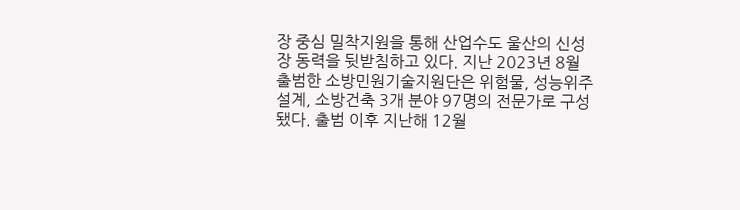장 중심 밀착지원을 통해 산업수도 울산의 신성장 동력을 뒷받침하고 있다. 지난 2023년 8월 출범한 소방민원기술지원단은 위험물, 성능위주설계, 소방건축 3개 분야 97명의 전문가로 구성됐다. 출범 이후 지난해 12월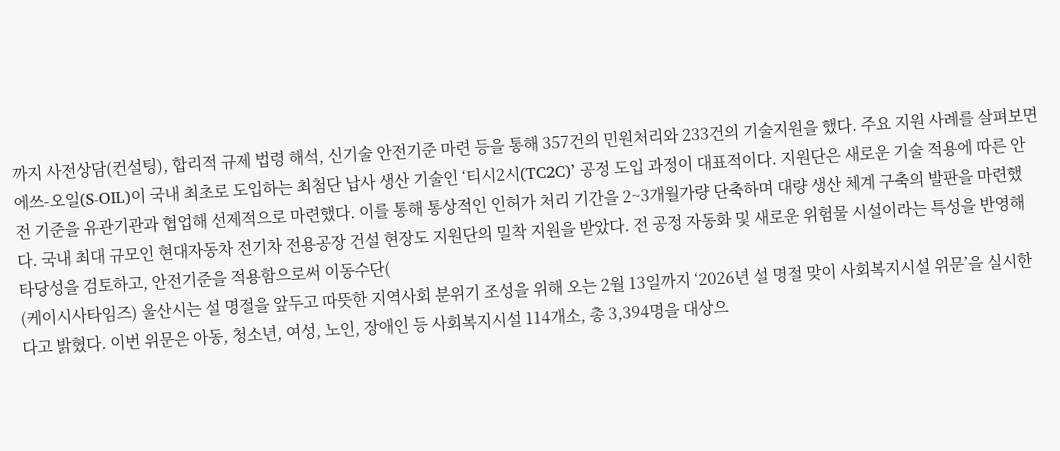까지 사전상담(컨설팅), 합리적 규제 법령 해석, 신기술 안전기준 마련 등을 통해 357건의 민원처리와 233건의 기술지원을 했다. 주요 지원 사례를 살펴보면 에쓰-오일(S-OIL)이 국내 최초로 도입하는 최첨단 납사 생산 기술인 ‘티시2시(TC2C)’ 공정 도입 과정이 대표적이다. 지원단은 새로운 기술 적용에 따른 안전 기준을 유관기관과 협업해 선제적으로 마련했다. 이를 통해 통상적인 인허가 처리 기간을 2~3개월가량 단축하며 대량 생산 체계 구축의 발판을 마련했다. 국내 최대 규모인 현대자동차 전기차 전용공장 건설 현장도 지원단의 밀착 지원을 받았다. 전 공정 자동화 및 새로운 위험물 시설이라는 특성을 반영해 타당성을 검토하고, 안전기준을 적용함으로써 이동수단(
(케이시사타임즈) 울산시는 설 명절을 앞두고 따뜻한 지역사회 분위기 조성을 위해 오는 2월 13일까지 ‘2026년 설 명절 맞이 사회복지시설 위문’을 실시한다고 밝혔다. 이번 위문은 아동, 청소년, 여성, 노인, 장애인 등 사회복지시설 114개소, 총 3,394명을 대상으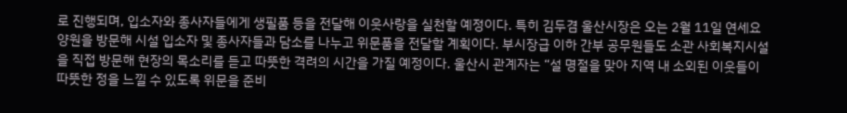로 진행되며, 입소자와 종사자들에게 생필품 등을 전달해 이웃사랑을 실천할 예정이다. 특히 김두겸 울산시장은 오는 2월 11일 연세요양원을 방문해 시설 입소자 및 종사자들과 담소를 나누고 위문품을 전달할 계획이다. 부시장급 이하 간부 공무원들도 소관 사회복지시설을 직접 방문해 현장의 목소리를 듣고 따뜻한 격려의 시간을 가질 예정이다. 울산시 관계자는 “설 명절을 맞아 지역 내 소외된 이웃들이 따뜻한 정을 느낄 수 있도록 위문을 준비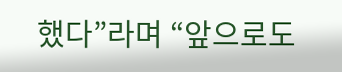했다”라며 “앞으로도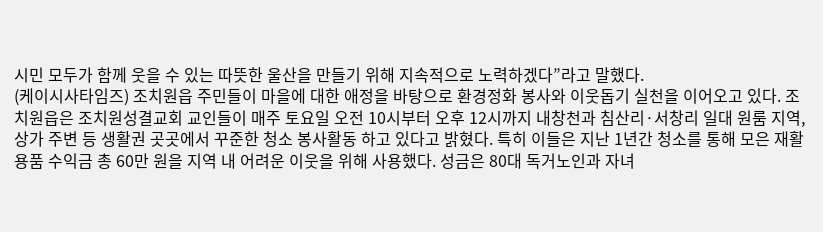시민 모두가 함께 웃을 수 있는 따뜻한 울산을 만들기 위해 지속적으로 노력하겠다”라고 말했다.
(케이시사타임즈) 조치원읍 주민들이 마을에 대한 애정을 바탕으로 환경정화 봉사와 이웃돕기 실천을 이어오고 있다. 조치원읍은 조치원성결교회 교인들이 매주 토요일 오전 10시부터 오후 12시까지 내창천과 침산리·서창리 일대 원룸 지역, 상가 주변 등 생활권 곳곳에서 꾸준한 청소 봉사활동 하고 있다고 밝혔다. 특히 이들은 지난 1년간 청소를 통해 모은 재활용품 수익금 총 60만 원을 지역 내 어려운 이웃을 위해 사용했다. 성금은 80대 독거노인과 자녀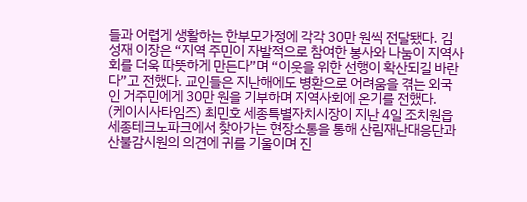들과 어렵게 생활하는 한부모가정에 각각 30만 원씩 전달됐다. 김성재 이장은 “지역 주민이 자발적으로 참여한 봉사와 나눔이 지역사회를 더욱 따뜻하게 만든다”며 “이웃을 위한 선행이 확산되길 바란다”고 전했다. 교인들은 지난해에도 병환으로 어려움을 겪는 외국인 거주민에게 30만 원을 기부하며 지역사회에 온기를 전했다.
(케이시사타임즈) 최민호 세종특별자치시장이 지난 4일 조치원읍 세종테크노파크에서 찾아가는 현장소통을 통해 산림재난대응단과 산불감시원의 의견에 귀를 기울이며 진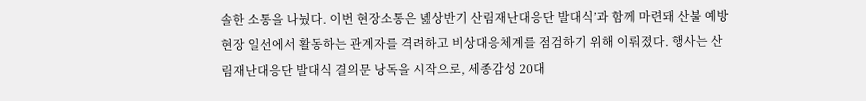솔한 소통을 나눴다. 이번 현장소통은 녪상반기 산림재난대응단 발대식’과 함께 마련돼 산불 예방 현장 일선에서 활동하는 관계자를 격려하고 비상대응체계를 점검하기 위해 이뤄졌다. 행사는 산림재난대응단 발대식 결의문 낭독을 시작으로, 세종감성 20대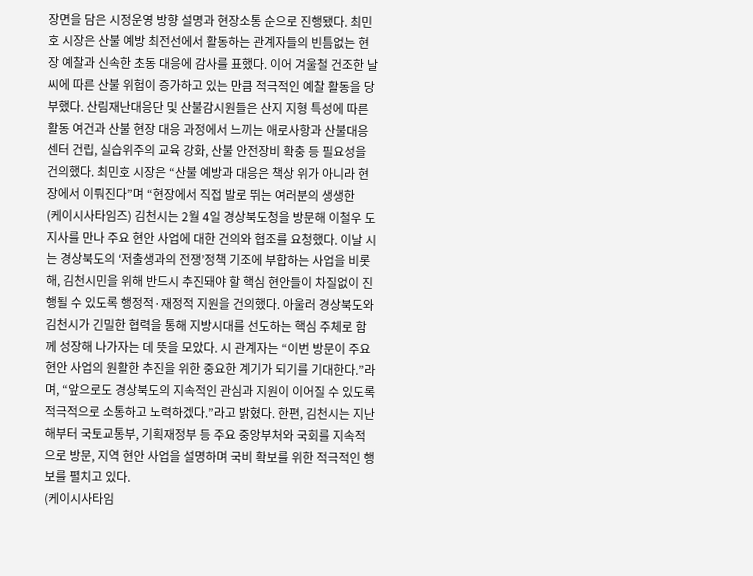장면을 담은 시정운영 방향 설명과 현장소통 순으로 진행됐다. 최민호 시장은 산불 예방 최전선에서 활동하는 관계자들의 빈틈없는 현장 예찰과 신속한 초동 대응에 감사를 표했다. 이어 겨울철 건조한 날씨에 따른 산불 위험이 증가하고 있는 만큼 적극적인 예찰 활동을 당부했다. 산림재난대응단 및 산불감시원들은 산지 지형 특성에 따른 활동 여건과 산불 현장 대응 과정에서 느끼는 애로사항과 산불대응센터 건립, 실습위주의 교육 강화, 산불 안전장비 확충 등 필요성을 건의했다. 최민호 시장은 “산불 예방과 대응은 책상 위가 아니라 현장에서 이뤄진다”며 “현장에서 직접 발로 뛰는 여러분의 생생한
(케이시사타임즈) 김천시는 2월 4일 경상북도청을 방문해 이철우 도지사를 만나 주요 현안 사업에 대한 건의와 협조를 요청했다. 이날 시는 경상북도의 ‘저출생과의 전쟁’정책 기조에 부합하는 사업을 비롯해, 김천시민을 위해 반드시 추진돼야 할 핵심 현안들이 차질없이 진행될 수 있도록 행정적·재정적 지원을 건의했다. 아울러 경상북도와 김천시가 긴밀한 협력을 통해 지방시대를 선도하는 핵심 주체로 함께 성장해 나가자는 데 뜻을 모았다. 시 관계자는 “이번 방문이 주요 현안 사업의 원활한 추진을 위한 중요한 계기가 되기를 기대한다.”라며, “앞으로도 경상북도의 지속적인 관심과 지원이 이어질 수 있도록 적극적으로 소통하고 노력하겠다.”라고 밝혔다. 한편, 김천시는 지난해부터 국토교통부, 기획재정부 등 주요 중앙부처와 국회를 지속적으로 방문, 지역 현안 사업을 설명하며 국비 확보를 위한 적극적인 행보를 펼치고 있다.
(케이시사타임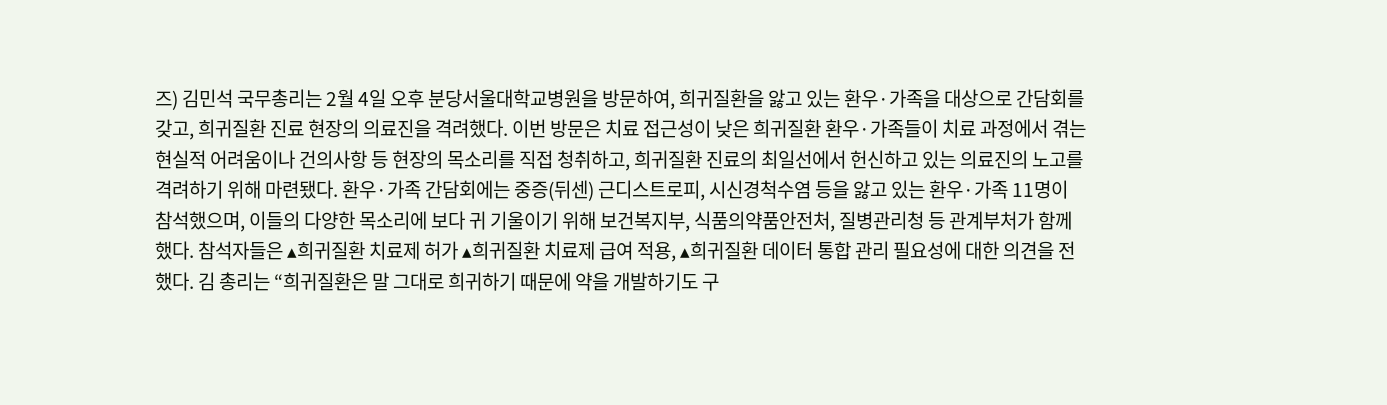즈) 김민석 국무총리는 2월 4일 오후 분당서울대학교병원을 방문하여, 희귀질환을 앓고 있는 환우·가족을 대상으로 간담회를 갖고, 희귀질환 진료 현장의 의료진을 격려했다. 이번 방문은 치료 접근성이 낮은 희귀질환 환우·가족들이 치료 과정에서 겪는 현실적 어려움이나 건의사항 등 현장의 목소리를 직접 청취하고, 희귀질환 진료의 최일선에서 헌신하고 있는 의료진의 노고를 격려하기 위해 마련됐다. 환우·가족 간담회에는 중증(뒤센) 근디스트로피, 시신경척수염 등을 앓고 있는 환우·가족 11명이 참석했으며, 이들의 다양한 목소리에 보다 귀 기울이기 위해 보건복지부, 식품의약품안전처, 질병관리청 등 관계부처가 함께했다. 참석자들은 ▴희귀질환 치료제 허가 ▴희귀질환 치료제 급여 적용, ▴희귀질환 데이터 통합 관리 필요성에 대한 의견을 전했다. 김 총리는 “희귀질환은 말 그대로 희귀하기 때문에 약을 개발하기도 구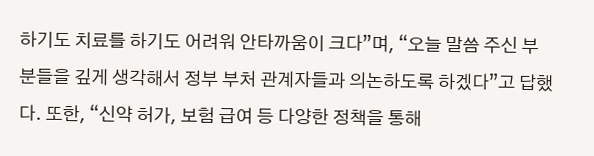하기도 치료를 하기도 어려워 안타까움이 크다”며, “오늘 말씀 주신 부분들을 깊게 생각해서 정부 부처 관계자들과 의논하도록 하겠다”고 답했다. 또한, “신약 허가, 보험 급여 등 다양한 정책을 통해